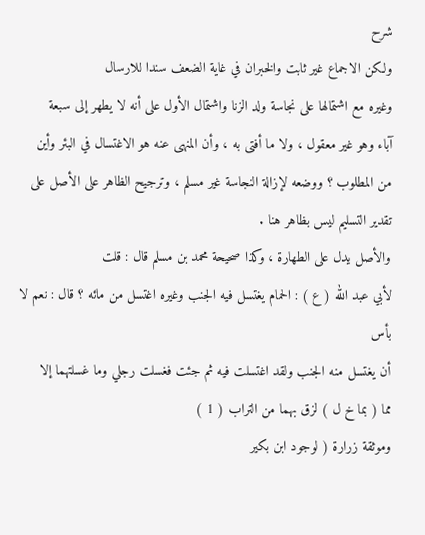شرح
ولكن الاجماع غير ثابت والخبران في غاية الضعف سندا للارسال
وغيره مع اشتمالها على نجاسة ولد الزنا واشتمال الأول على أنه لا يطهر إلى سبعة
آباء وهو غير معقول ، ولا ما أفتى به ، وأن المنهى عنه هو الاغتسال في البئر وأين
من المطلوب ؟ ووضعه لإزالة النجاسة غير مسلم ، وترجيح الظاهر على الأصل على
تقدير التسليم ليس بظاهر هنا .
والأصل يدل على الطهارة ، وكذا صحيحة محمد بن مسلم قال : قلت
لأبي عبد الله ( ع ) : الحمام يغتسل فيه الجنب وغيره اغتسل من مائه ؟ قال : نعم لا بأس
أن يغتسل منه الجنب ولقد اغتسلت فيه ثم جئت فغسلت رجلي وما غسلتهما إلا
مما ( بما خ ل ) لزق بهما من التراب ( 1 )
وموثقة زرارة ( لوجود ابن بكير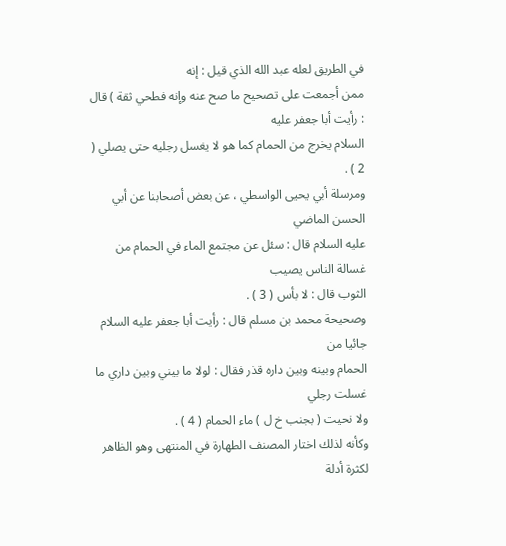في الطريق لعله عبد الله الذي قيل : إنه
ممن أجمعت على تصحيح ما صح عنه وإنه فطحي ثقة ) قال : رأيت أبا جعفر عليه
السلام يخرج من الحمام كما هو لا يغسل رجليه حتى يصلي ( 2 ) .
ومرسلة أبي يحيى الواسطي ، عن بعض أصحابنا عن أبي الحسن الماضي
عليه السلام قال : سئل عن مجتمع الماء في الحمام من غسالة الناس يصيب
الثوب قال : لا بأس ( 3 ) .
وصحيحة محمد بن مسلم قال : رأيت أبا جعفر عليه السلام جائيا من
الحمام وبينه وبين داره قذر فقال : لولا ما بيني وبين داري ما غسلت رجلي
ولا نحيت ( بجنب خ ل ) ماء الحمام ( 4 ) .
وكأنه لذلك اختار المصنف الطهارة في المنتهى وهو الظاهر لكثرة أدلة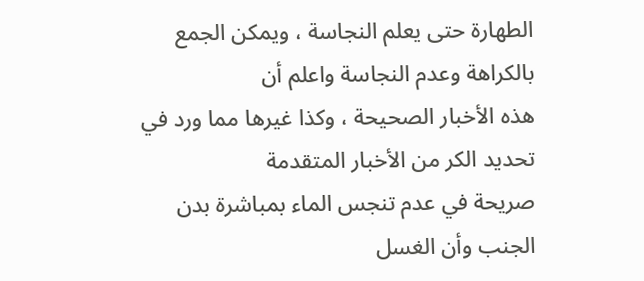الطهارة حتى يعلم النجاسة ، ويمكن الجمع بالكراهة وعدم النجاسة واعلم أن
هذه الأخبار الصحيحة ، وكذا غيرها مما ورد في تحديد الكر من الأخبار المتقدمة
صريحة في عدم تنجس الماء بمباشرة بدن الجنب وأن الغسل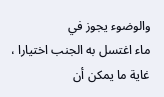والوضوء يجوز في
ماء اغتسل به الجنب اختيارا ، غاية ما يمكن أن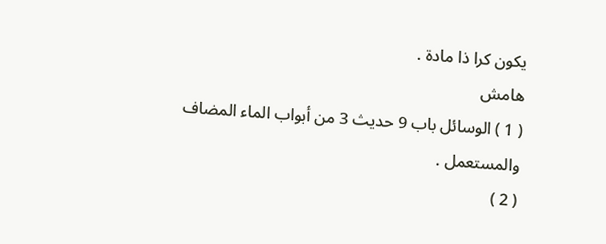يكون كرا ذا مادة .
هامش
( 1 ) الوسائل باب 9 حديث 3 من أبواب الماء المضاف والمستعمل .
( 2 )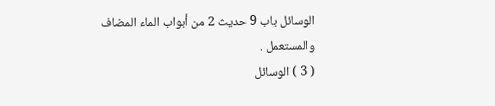الوسائل باب 9 حديث 2 من أبواب الماء المضاف والمستعمل .
( 3 ) الوسائل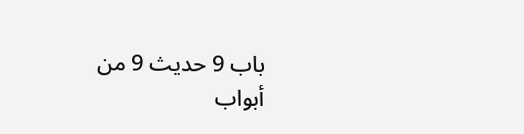باب 9 حديث 9 من أبواب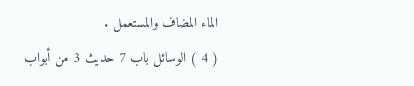الماء المضاف والمستعمل .
( 4 ) الوسائل باب 7 حديث 3 من أبواب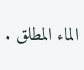الماء المطلق .